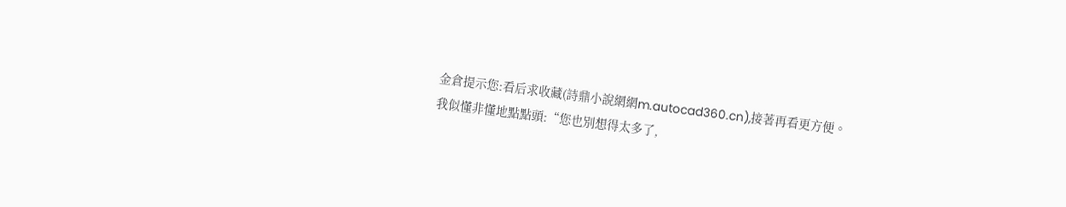金倉提示您:看后求收藏(詩鼎小說網網m.autocad360.cn),接著再看更方便。
我似懂非懂地點點頭:“您也別想得太多了,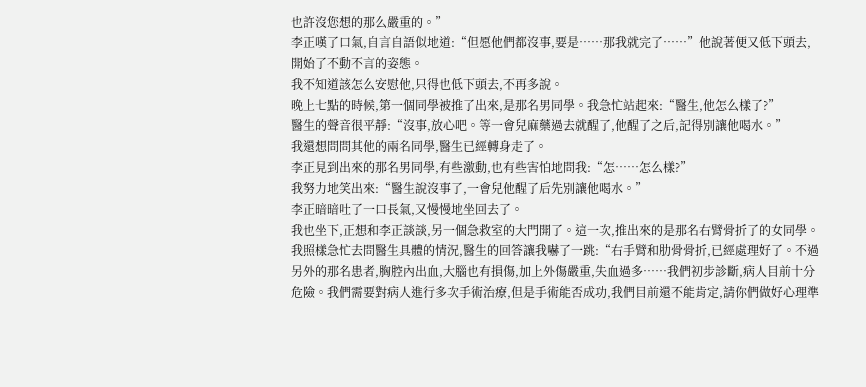也許沒您想的那么嚴重的。”
李正嘆了口氣,自言自語似地道:“但愿他們都沒事,要是……那我就完了……”他說著便又低下頭去,開始了不動不言的姿態。
我不知道該怎么安慰他,只得也低下頭去,不再多說。
晚上七點的時候,第一個同學被推了出來,是那名男同學。我急忙站起來:“醫生,他怎么樣了?”
醫生的聲音很平靜:“沒事,放心吧。等一會兒麻藥過去就醒了,他醒了之后,記得別讓他喝水。”
我還想問問其他的兩名同學,醫生已經轉身走了。
李正見到出來的那名男同學,有些激動,也有些害怕地問我:“怎……怎么樣?”
我努力地笑出來:“醫生說沒事了,一會兒他醒了后先別讓他喝水。”
李正暗暗吐了一口長氣,又慢慢地坐回去了。
我也坐下,正想和李正談談,另一個急救室的大門開了。這一次,推出來的是那名右臂骨折了的女同學。
我照樣急忙去問醫生具體的情況,醫生的回答讓我嚇了一跳:“右手臂和肋骨骨折,已經處理好了。不過另外的那名患者,胸腔內出血,大腦也有損傷,加上外傷嚴重,失血過多……我們初步診斷,病人目前十分危險。我們需要對病人進行多次手術治療,但是手術能否成功,我們目前還不能肯定,請你們做好心理準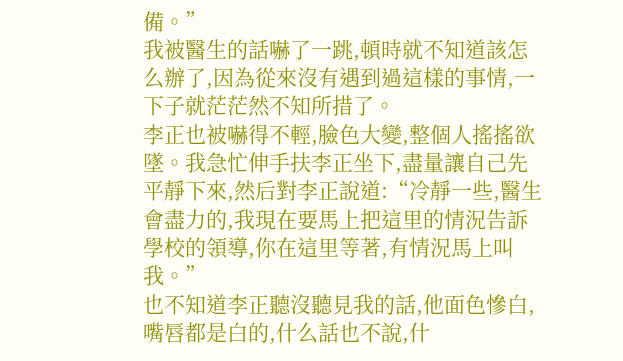備。”
我被醫生的話嚇了一跳,頓時就不知道該怎么辦了,因為從來沒有遇到過這樣的事情,一下子就茫茫然不知所措了。
李正也被嚇得不輕,臉色大變,整個人搖搖欲墜。我急忙伸手扶李正坐下,盡量讓自己先平靜下來,然后對李正說道:“冷靜一些,醫生會盡力的,我現在要馬上把這里的情況告訴學校的領導,你在這里等著,有情況馬上叫我。”
也不知道李正聽沒聽見我的話,他面色慘白,嘴唇都是白的,什么話也不說,什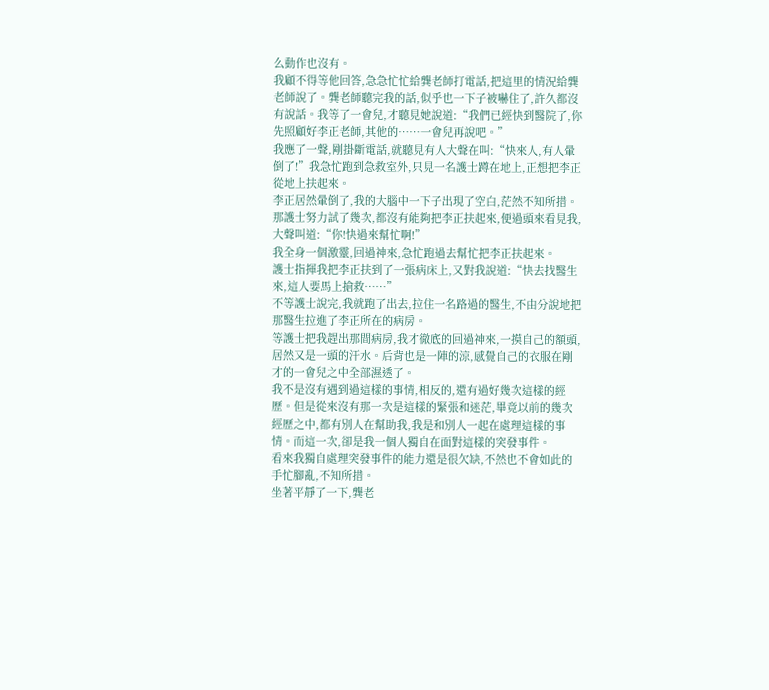么動作也沒有。
我顧不得等他回答,急急忙忙給龔老師打電話,把這里的情況給龔老師說了。龔老師聽完我的話,似乎也一下子被嚇住了,許久都沒有說話。我等了一會兒,才聽見她說道:“我們已經快到醫院了,你先照顧好李正老師,其他的……一會兒再說吧。”
我應了一聲,剛掛斷電話,就聽見有人大聲在叫:“快來人,有人暈倒了!”我急忙跑到急救室外,只見一名護士蹲在地上,正想把李正從地上扶起來。
李正居然暈倒了,我的大腦中一下子出現了空白,茫然不知所措。那護士努力試了幾次,都沒有能夠把李正扶起來,便過頭來看見我,大聲叫道:“你!快過來幫忙啊!”
我全身一個激靈,回過神來,急忙跑過去幫忙把李正扶起來。
護士指揮我把李正扶到了一張病床上,又對我說道:“快去找醫生來,這人要馬上搶救……”
不等護士說完,我就跑了出去,拉住一名路過的醫生,不由分說地把那醫生拉進了李正所在的病房。
等護士把我趕出那間病房,我才徹底的回過神來,一摸自己的額頭,居然又是一頭的汗水。后背也是一陣的涼,感覺自己的衣服在剛才的一會兒之中全部濕透了。
我不是沒有遇到過這樣的事情,相反的,還有過好幾次這樣的經歷。但是從來沒有那一次是這樣的緊張和迷茫,畢竟以前的幾次經歷之中,都有別人在幫助我,我是和別人一起在處理這樣的事情。而這一次,卻是我一個人獨自在面對這樣的突發事件。
看來我獨自處理突發事件的能力還是很欠缺,不然也不會如此的手忙腳亂,不知所措。
坐著平靜了一下,龔老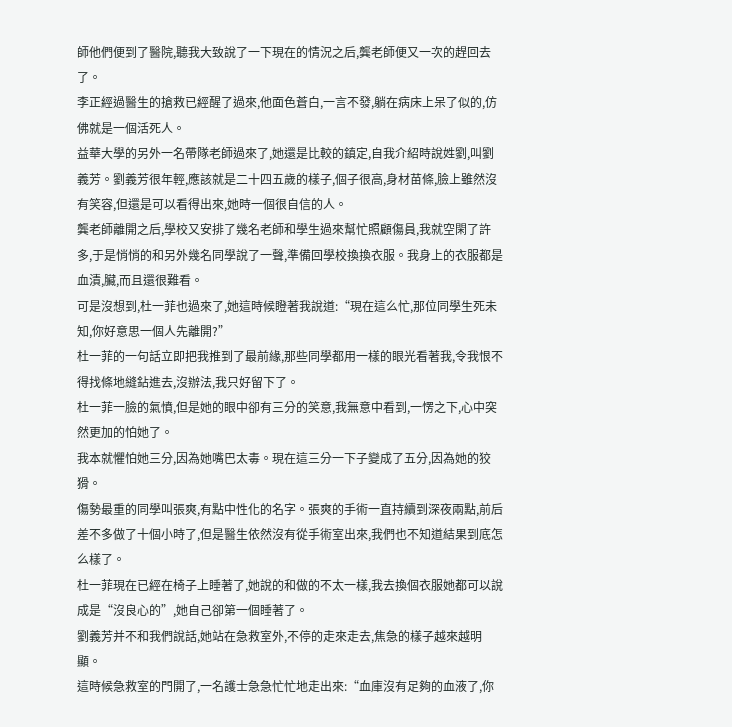師他們便到了醫院,聽我大致說了一下現在的情況之后,龔老師便又一次的趕回去了。
李正經過醫生的搶救已經醒了過來,他面色蒼白,一言不發,躺在病床上呆了似的,仿佛就是一個活死人。
益華大學的另外一名帶隊老師過來了,她還是比較的鎮定,自我介紹時說姓劉,叫劉義芳。劉義芳很年輕,應該就是二十四五歲的樣子,個子很高,身材苗條,臉上雖然沒有笑容,但還是可以看得出來,她時一個很自信的人。
龔老師離開之后,學校又安排了幾名老師和學生過來幫忙照顧傷員,我就空閑了許多,于是悄悄的和另外幾名同學說了一聲,準備回學校換換衣服。我身上的衣服都是血漬,臟,而且還很難看。
可是沒想到,杜一菲也過來了,她這時候瞪著我說道:“現在這么忙,那位同學生死未知,你好意思一個人先離開?”
杜一菲的一句話立即把我推到了最前緣,那些同學都用一樣的眼光看著我,令我恨不得找條地縫鉆進去,沒辦法,我只好留下了。
杜一菲一臉的氣憤,但是她的眼中卻有三分的笑意,我無意中看到,一愣之下,心中突然更加的怕她了。
我本就懼怕她三分,因為她嘴巴太毒。現在這三分一下子變成了五分,因為她的狡猾。
傷勢最重的同學叫張爽,有點中性化的名字。張爽的手術一直持續到深夜兩點,前后差不多做了十個小時了,但是醫生依然沒有從手術室出來,我們也不知道結果到底怎么樣了。
杜一菲現在已經在椅子上睡著了,她說的和做的不太一樣,我去換個衣服她都可以說成是“沒良心的”,她自己卻第一個睡著了。
劉義芳并不和我們說話,她站在急救室外,不停的走來走去,焦急的樣子越來越明顯。
這時候急救室的門開了,一名護士急急忙忙地走出來:“血庫沒有足夠的血液了,你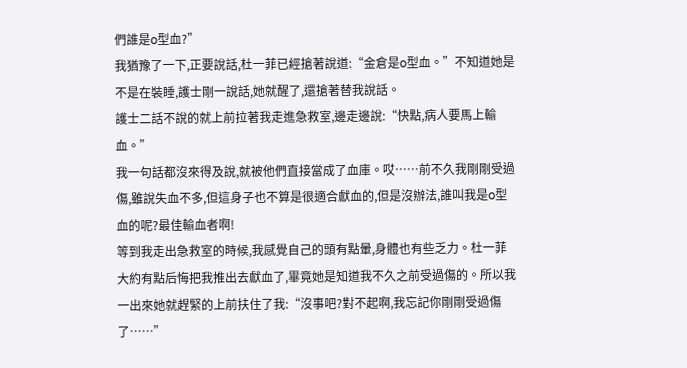們誰是o型血?”
我猶豫了一下,正要說話,杜一菲已經搶著說道:“金倉是o型血。”不知道她是不是在裝睡,護士剛一說話,她就醒了,還搶著替我說話。
護士二話不說的就上前拉著我走進急救室,邊走邊說:“快點,病人要馬上輸血。”
我一句話都沒來得及說,就被他們直接當成了血庫。哎……前不久我剛剛受過傷,雖說失血不多,但這身子也不算是很適合獻血的,但是沒辦法,誰叫我是o型血的呢?最佳輸血者啊!
等到我走出急救室的時候,我感覺自己的頭有點暈,身體也有些乏力。杜一菲大約有點后悔把我推出去獻血了,畢竟她是知道我不久之前受過傷的。所以我一出來她就趕緊的上前扶住了我:“沒事吧?對不起啊,我忘記你剛剛受過傷了……”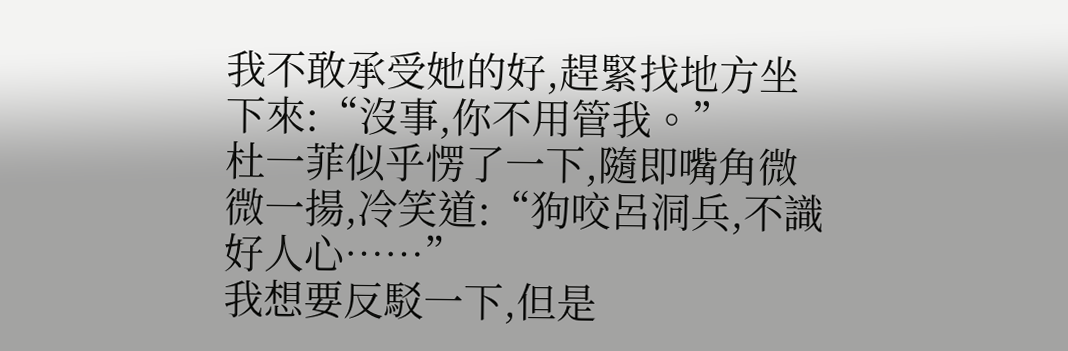我不敢承受她的好,趕緊找地方坐下來:“沒事,你不用管我。”
杜一菲似乎愣了一下,隨即嘴角微微一揚,冷笑道:“狗咬呂洞兵,不識好人心……”
我想要反駁一下,但是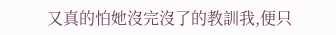又真的怕她沒完沒了的教訓我,便只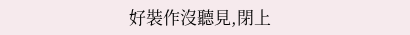好裝作沒聽見,閉上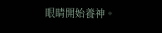眼睛開始養神。